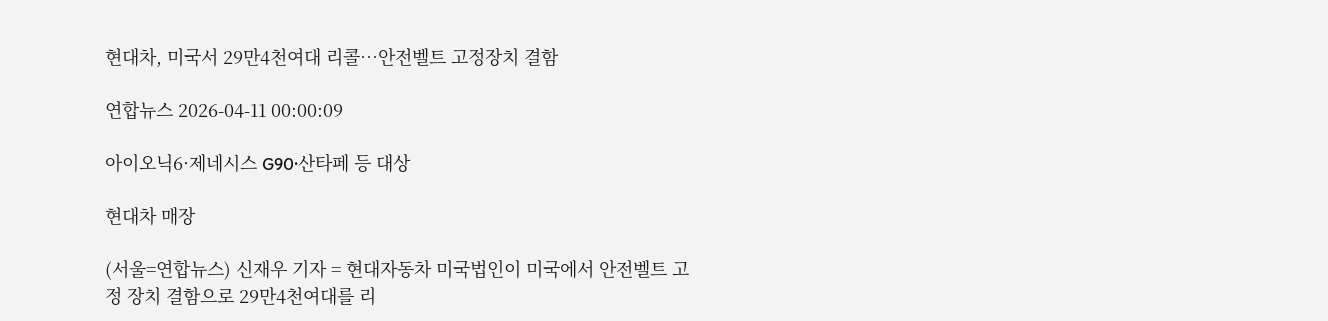현대차, 미국서 29만4천여대 리콜…안전벨트 고정장치 결함

연합뉴스 2026-04-11 00:00:09

아이오닉6·제네시스 G90·산타페 등 대상

현대차 매장

(서울=연합뉴스) 신재우 기자 = 현대자동차 미국법인이 미국에서 안전벨트 고정 장치 결함으로 29만4천여대를 리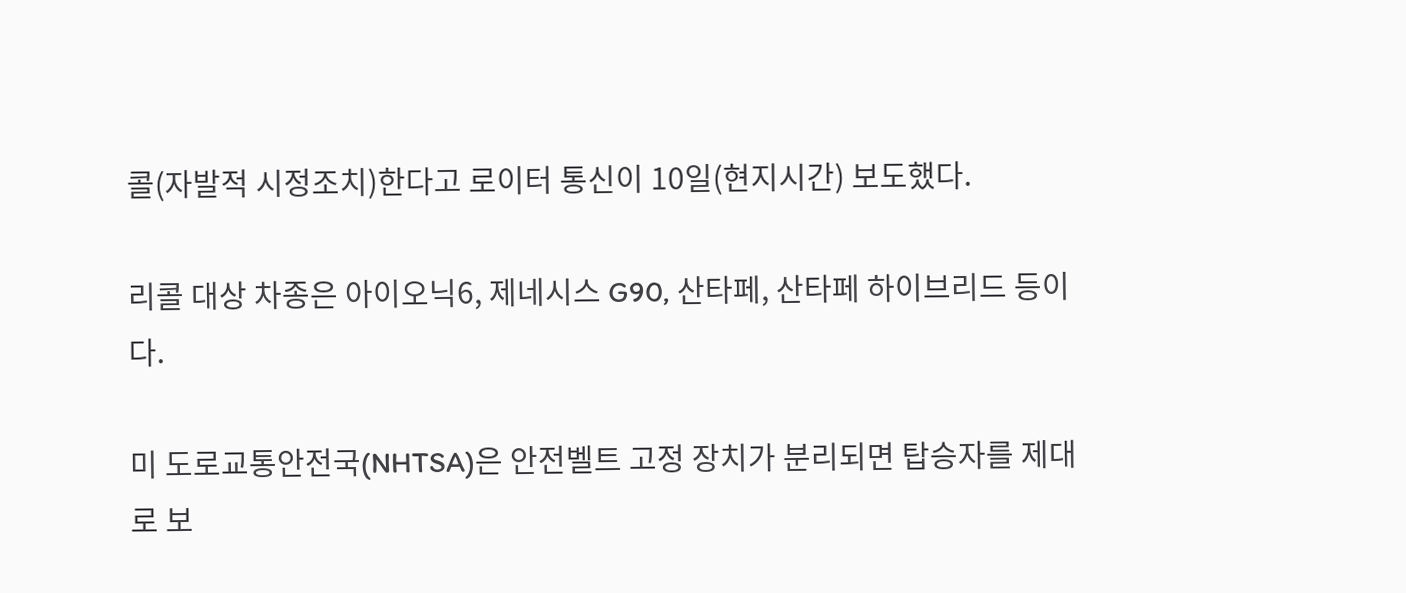콜(자발적 시정조치)한다고 로이터 통신이 10일(현지시간) 보도했다.

리콜 대상 차종은 아이오닉6, 제네시스 G90, 산타페, 산타페 하이브리드 등이다.

미 도로교통안전국(NHTSA)은 안전벨트 고정 장치가 분리되면 탑승자를 제대로 보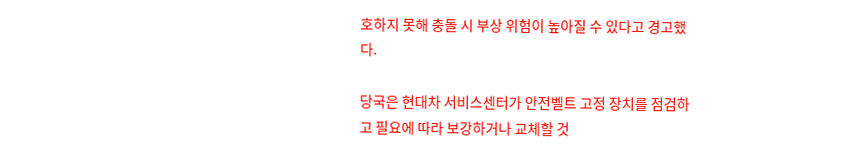호하지 못해 충돌 시 부상 위험이 높아질 수 있다고 경고했다.

당국은 현대차 서비스센터가 안전벨트 고정 장치를 점검하고 필요에 따라 보강하거나 교체할 것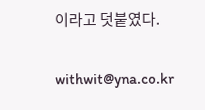이라고 덧붙였다.

withwit@yna.co.kr